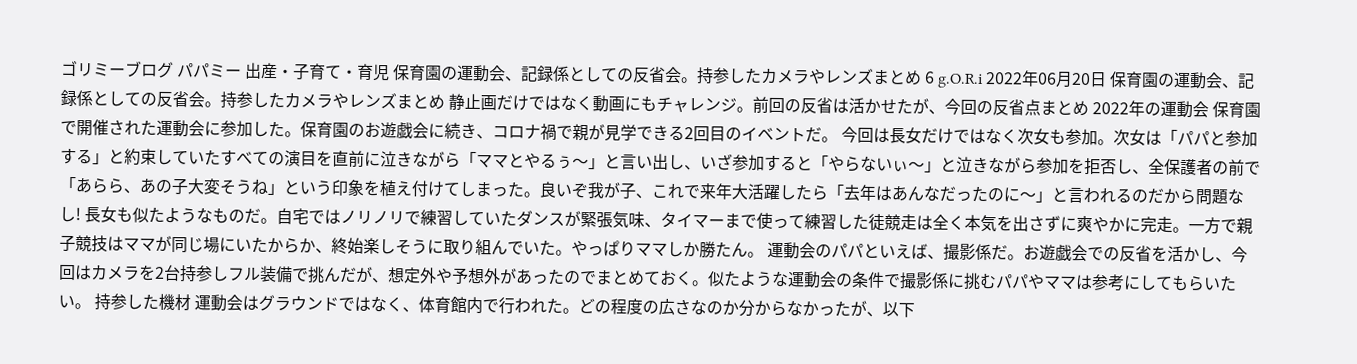ゴリミーブログ パパミー 出産・子育て・育児 保育園の運動会、記録係としての反省会。持参したカメラやレンズまとめ 6 g.O.R.i 2022年06月20日 保育園の運動会、記録係としての反省会。持参したカメラやレンズまとめ 静止画だけではなく動画にもチャレンジ。前回の反省は活かせたが、今回の反省点まとめ 2022年の運動会 保育園で開催された運動会に参加した。保育園のお遊戯会に続き、コロナ禍で親が見学できる2回目のイベントだ。 今回は長女だけではなく次女も参加。次女は「パパと参加する」と約束していたすべての演目を直前に泣きながら「ママとやるぅ〜」と言い出し、いざ参加すると「やらないぃ〜」と泣きながら参加を拒否し、全保護者の前で「あらら、あの子大変そうね」という印象を植え付けてしまった。良いぞ我が子、これで来年大活躍したら「去年はあんなだったのに〜」と言われるのだから問題なし! 長女も似たようなものだ。自宅ではノリノリで練習していたダンスが緊張気味、タイマーまで使って練習した徒競走は全く本気を出さずに爽やかに完走。一方で親子競技はママが同じ場にいたからか、終始楽しそうに取り組んでいた。やっぱりママしか勝たん。 運動会のパパといえば、撮影係だ。お遊戯会での反省を活かし、今回はカメラを2台持参しフル装備で挑んだが、想定外や予想外があったのでまとめておく。似たような運動会の条件で撮影係に挑むパパやママは参考にしてもらいたい。 持参した機材 運動会はグラウンドではなく、体育館内で行われた。どの程度の広さなのか分からなかったが、以下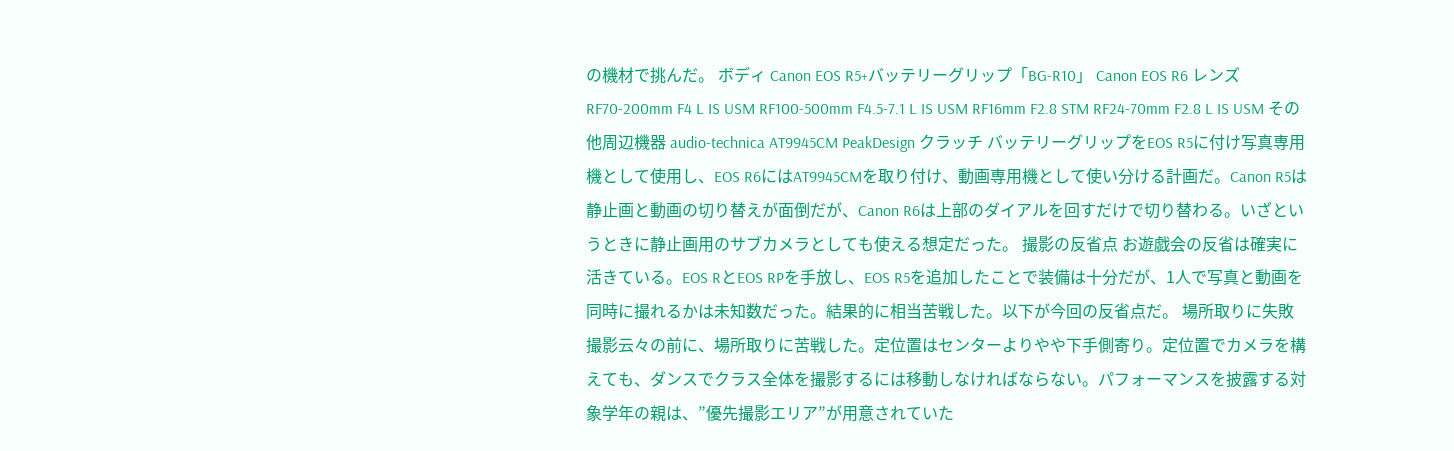の機材で挑んだ。 ボディ Canon EOS R5+バッテリーグリップ「BG-R10」 Canon EOS R6 レンズ RF70-200mm F4 L IS USM RF100-500mm F4.5-7.1 L IS USM RF16mm F2.8 STM RF24-70mm F2.8 L IS USM その他周辺機器 audio-technica AT9945CM PeakDesign クラッチ バッテリーグリップをEOS R5に付け写真専用機として使用し、EOS R6にはAT9945CMを取り付け、動画専用機として使い分ける計画だ。Canon R5は静止画と動画の切り替えが面倒だが、Canon R6は上部のダイアルを回すだけで切り替わる。いざというときに静止画用のサブカメラとしても使える想定だった。 撮影の反省点 お遊戯会の反省は確実に活きている。EOS RとEOS RPを手放し、EOS R5を追加したことで装備は十分だが、1人で写真と動画を同時に撮れるかは未知数だった。結果的に相当苦戦した。以下が今回の反省点だ。 場所取りに失敗 撮影云々の前に、場所取りに苦戦した。定位置はセンターよりやや下手側寄り。定位置でカメラを構えても、ダンスでクラス全体を撮影するには移動しなければならない。パフォーマンスを披露する対象学年の親は、”優先撮影エリア”が用意されていた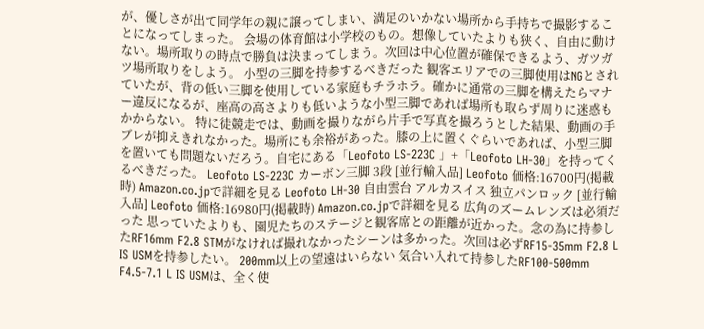が、優しさが出て同学年の親に譲ってしまい、満足のいかない場所から手持ちで撮影することになってしまった。 会場の体育館は小学校のもの。想像していたよりも狭く、自由に動けない。場所取りの時点で勝負は決まってしまう。次回は中心位置が確保できるよう、ガツガツ場所取りをしよう。 小型の三脚を持参するべきだった 観客エリアでの三脚使用はNGとされていたが、背の低い三脚を使用している家庭もチラホラ。確かに通常の三脚を構えたらマナー違反になるが、座高の高さよりも低いような小型三脚であれば場所も取らず周りに迷惑もかからない。 特に徒競走では、動画を撮りながら片手で写真を撮ろうとした結果、動画の手ブレが抑えきれなかった。場所にも余裕があった。膝の上に置くぐらいであれば、小型三脚を置いても問題ないだろう。自宅にある「Leofoto LS-223C 」+「Leofoto LH-30」を持ってくるべきだった。 Leofoto LS-223C カーボン三脚 3段 [並行輸入品] Leofoto 価格:16700円(掲載時) Amazon.co.jpで詳細を見る Leofoto LH-30 自由雲台 アルカスイス 独立パンロック [並行輸入品] Leofoto 価格:16980円(掲載時) Amazon.co.jpで詳細を見る 広角のズームレンズは必須だった 思っていたよりも、園児たちのステージと観客席との距離が近かった。念の為に持参したRF16mm F2.8 STMがなければ撮れなかったシーンは多かった。次回は必ずRF15-35mm F2.8 L IS USMを持参したい。 200mm以上の望遠はいらない 気合い入れて持参したRF100-500mm F4.5-7.1 L IS USMは、全く使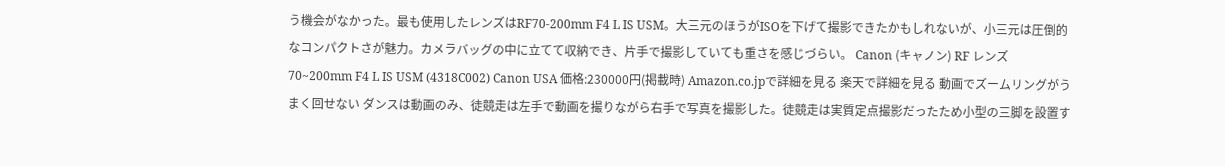う機会がなかった。最も使用したレンズはRF70-200mm F4 L IS USM。大三元のほうがISOを下げて撮影できたかもしれないが、小三元は圧倒的なコンパクトさが魅力。カメラバッグの中に立てて収納でき、片手で撮影していても重さを感じづらい。 Canon (キャノン) RF レンズ 70~200mm F4 L IS USM (4318C002) Canon USA 価格:230000円(掲載時) Amazon.co.jpで詳細を見る 楽天で詳細を見る 動画でズームリングがうまく回せない ダンスは動画のみ、徒競走は左手で動画を撮りながら右手で写真を撮影した。徒競走は実質定点撮影だったため小型の三脚を設置す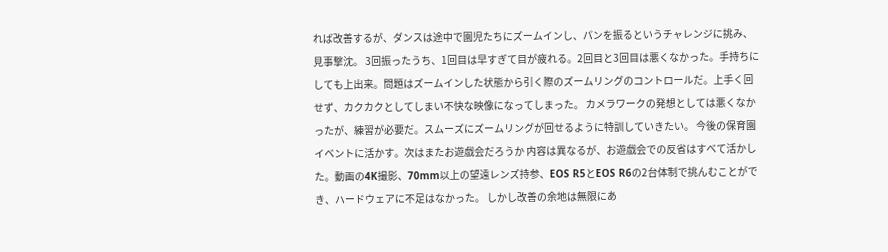れば改善するが、ダンスは途中で園児たちにズームインし、パンを振るというチャレンジに挑み、見事撃沈。 3回振ったうち、1回目は早すぎて目が疲れる。2回目と3回目は悪くなかった。手持ちにしても上出来。問題はズームインした状態から引く際のズームリングのコントロールだ。上手く回せず、カクカクとしてしまい不快な映像になってしまった。 カメラワークの発想としては悪くなかったが、練習が必要だ。スムーズにズームリングが回せるように特訓していきたい。 今後の保育園イベントに活かす。次はまたお遊戯会だろうか 内容は異なるが、お遊戯会での反省はすべて活かした。動画の4K撮影、70mm以上の望遠レンズ持参、EOS R5とEOS R6の2台体制で挑んむことができ、ハードウェアに不足はなかった。 しかし改善の余地は無限にあ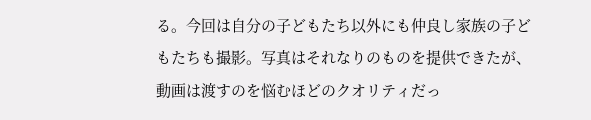る。今回は自分の子どもたち以外にも仲良し家族の子どもたちも撮影。写真はそれなりのものを提供できたが、動画は渡すのを悩むほどのクオリティだっ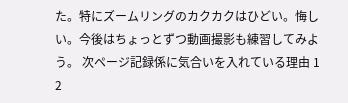た。特にズームリングのカクカクはひどい。悔しい。今後はちょっとずつ動画撮影も練習してみよう。 次ページ記録係に気合いを入れている理由 1 2